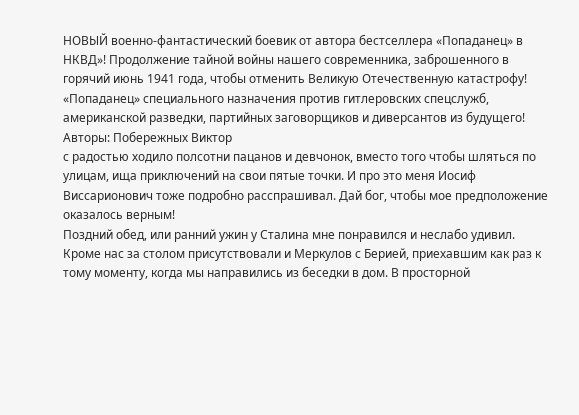НОВЫЙ военно-фантастический боевик от автора бестселлера «Попаданец» в НКВД»! Продолжение тайной войны нашего современника, заброшенного в горячий июнь 1941 года, чтобы отменить Великую Отечественную катастрофу! «Попаданец» специального назначения против гитлеровских спецслужб, американской разведки, партийных заговорщиков и диверсантов из будущего!
Авторы: Побережных Виктор
с радостью ходило полсотни пацанов и девчонок, вместо того чтобы шляться по улицам, ища приключений на свои пятые точки. И про это меня Иосиф Виссарионович тоже подробно расспрашивал. Дай бог, чтобы мое предположение оказалось верным!
Поздний обед, или ранний ужин у Сталина мне понравился и неслабо удивил. Кроме нас за столом присутствовали и Меркулов с Берией, приехавшим как раз к тому моменту, когда мы направились из беседки в дом. В просторной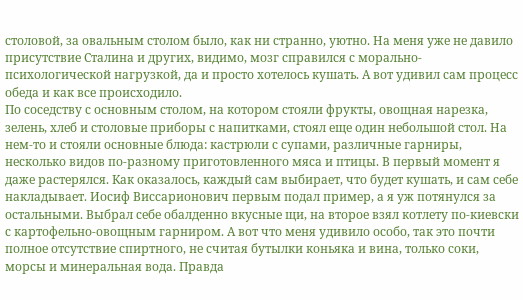столовой, за овальным столом было, как ни странно, уютно. На меня уже не давило присутствие Сталина и других, видимо, мозг справился с морально-психологической нагрузкой, да и просто хотелось кушать. А вот удивил сам процесс обеда и как все происходило.
По соседству с основным столом, на котором стояли фрукты, овощная нарезка, зелень, хлеб и столовые приборы с напитками, стоял еще один небольшой стол. На нем-то и стояли основные блюда: кастрюли с супами, различные гарниры, несколько видов по-разному приготовленного мяса и птицы. В первый момент я даже растерялся. Как оказалось, каждый сам выбирает, что будет кушать, и сам себе накладывает. Иосиф Виссарионович первым подал пример, а я уж потянулся за остальными. Выбрал себе обалденно вкусные щи, на второе взял котлету по-киевски с картофельно-овощным гарниром. А вот что меня удивило особо, так это почти полное отсутствие спиртного, не считая бутылки коньяка и вина, только соки, морсы и минеральная вода. Правда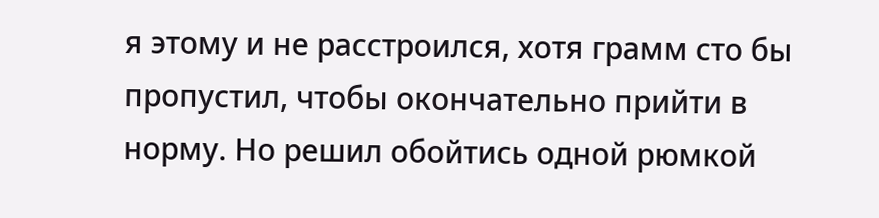я этому и не расстроился, хотя грамм сто бы пропустил, чтобы окончательно прийти в норму. Но решил обойтись одной рюмкой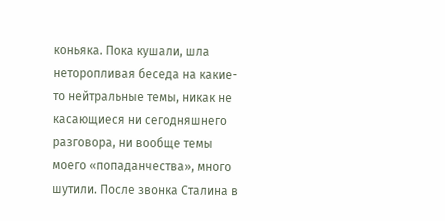коньяка. Пока кушали, шла неторопливая беседа на какие-то нейтральные темы, никак не касающиеся ни сегодняшнего разговора, ни вообще темы моего «попаданчества», много шутили. После звонка Сталина в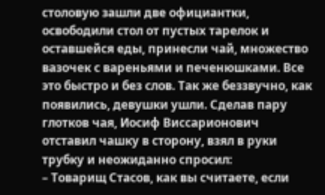столовую зашли две официантки, освободили стол от пустых тарелок и оставшейся еды, принесли чай, множество вазочек с вареньями и печенюшками. Все это быстро и без слов. Так же беззвучно, как появились, девушки ушли. Сделав пару глотков чая, Иосиф Виссарионович отставил чашку в сторону, взял в руки трубку и неожиданно спросил:
– Товарищ Стасов, как вы считаете, если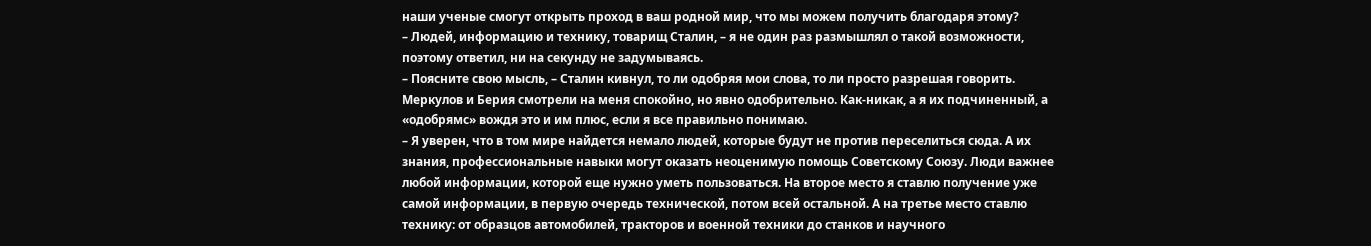наши ученые смогут открыть проход в ваш родной мир, что мы можем получить благодаря этому?
– Людей, информацию и технику, товарищ Сталин, – я не один раз размышлял о такой возможности, поэтому ответил, ни на секунду не задумываясь.
– Поясните свою мысль, – Сталин кивнул, то ли одобряя мои слова, то ли просто разрешая говорить. Меркулов и Берия смотрели на меня спокойно, но явно одобрительно. Как-никак, а я их подчиненный, а «одобрямс» вождя это и им плюс, если я все правильно понимаю.
– Я уверен, что в том мире найдется немало людей, которые будут не против переселиться сюда. А их знания, профессиональные навыки могут оказать неоценимую помощь Советскому Союзу. Люди важнее любой информации, которой еще нужно уметь пользоваться. На второе место я ставлю получение уже самой информации, в первую очередь технической, потом всей остальной. А на третье место ставлю технику: от образцов автомобилей, тракторов и военной техники до станков и научного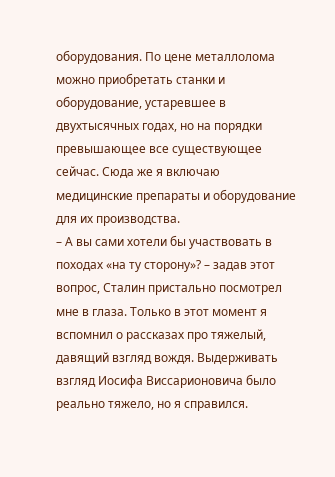оборудования. По цене металлолома можно приобретать станки и оборудование, устаревшее в двухтысячных годах, но на порядки превышающее все существующее сейчас. Сюда же я включаю медицинские препараты и оборудование для их производства.
– А вы сами хотели бы участвовать в походах «на ту сторону»? – задав этот вопрос, Сталин пристально посмотрел мне в глаза. Только в этот момент я вспомнил о рассказах про тяжелый, давящий взгляд вождя. Выдерживать взгляд Иосифа Виссарионовича было реально тяжело, но я справился.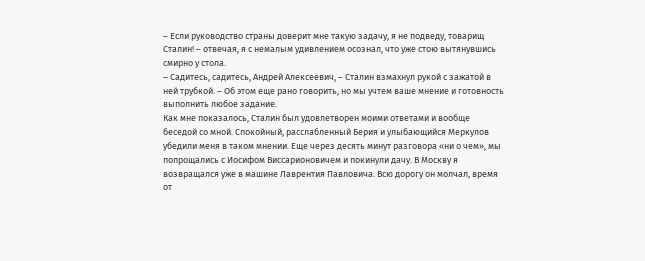– Если руководство страны доверит мне такую задачу, я не подведу, товарищ Сталин! – отвечая, я с немалым удивлением осознал, что уже стою вытянувшись смирно у стола.
– Садитесь, садитесь, Андрей Алексеевич, – Сталин взмахнул рукой с зажатой в ней трубкой. – Об этом еще рано говорить, но мы учтем ваше мнение и готовность выполнить любое задание.
Как мне показалось, Сталин был удовлетворен моими ответами и вообще беседой со мной. Спокойный, расслабленный Берия и улыбающийся Меркулов убедили меня в таком мнении. Еще через десять минут разговора «ни о чем», мы попрощались с Иосифом Виссарионовичем и покинули дачу. В Москву я возвращался уже в машине Лаврентия Павловича. Всю дорогу он молчал, время от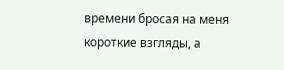времени бросая на меня короткие взгляды, а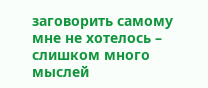заговорить самому мне не хотелось – слишком много мыслей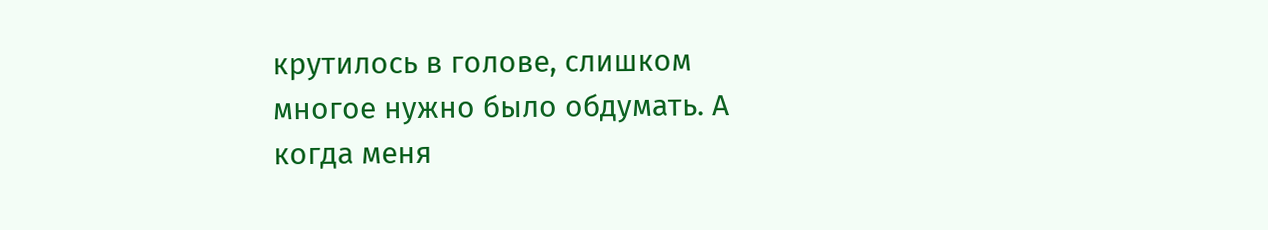крутилось в голове, слишком многое нужно было обдумать. А когда меня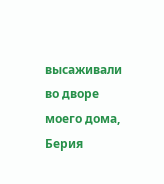высаживали во дворе моего дома, Берия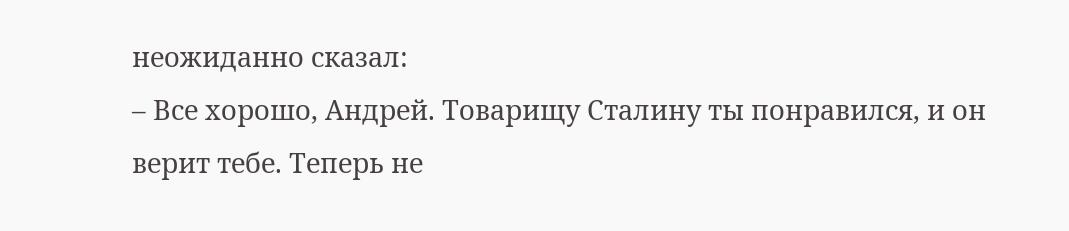неожиданно сказал:
– Все хорошо, Андрей. Товарищу Сталину ты понравился, и он верит тебе. Теперь не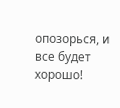опозорься, и все будет хорошо!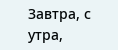Завтра, с утра,